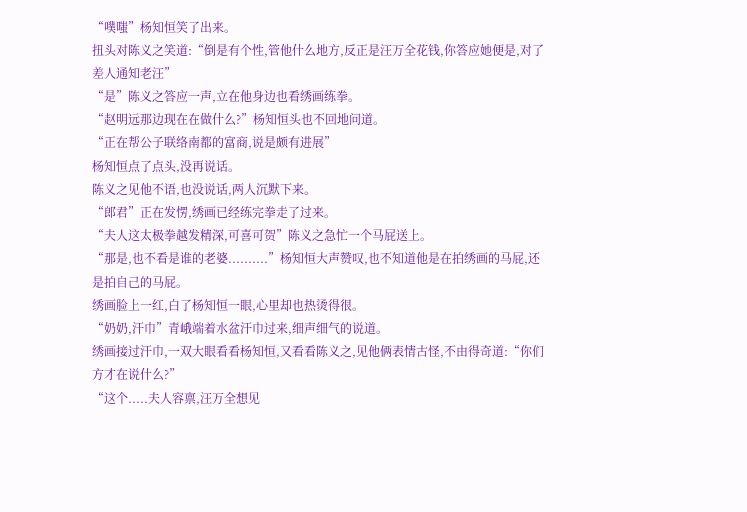“噗嗤”杨知恒笑了出来。
扭头对陈义之笑道:“倒是有个性,管他什么地方,反正是汪万全花钱,你答应她便是,对了差人通知老汪”
“是”陈义之答应一声,立在他身边也看绣画练拳。
“赵明远那边现在在做什么?”杨知恒头也不回地问道。
“正在帮公子联络南都的富商,说是颇有进展”
杨知恒点了点头,没再说话。
陈义之见他不语,也没说话,两人沉默下来。
“郎君”正在发愣,绣画已经练完拳走了过来。
“夫人这太极拳越发精深,可喜可贺”陈义之急忙一个马屁送上。
“那是,也不看是谁的老婆..........”杨知恒大声赞叹,也不知道他是在拍绣画的马屁,还是拍自己的马屁。
绣画脸上一红,白了杨知恒一眼,心里却也热烫得很。
“奶奶,汗巾”青峨端着水盆汗巾过来,细声细气的说道。
绣画接过汗巾,一双大眼看看杨知恒,又看看陈义之,见他俩表情古怪,不由得奇道:“你们方才在说什么?”
“这个.....夫人容禀,汪万全想见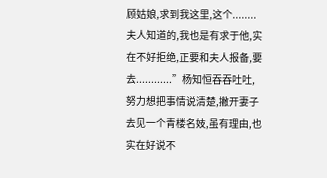顾姑娘,求到我这里,这个........夫人知道的,我也是有求于他,实在不好拒绝,正要和夫人报备,要去............”杨知恒吞吞吐吐,努力想把事情说清楚,撇开妻子去见一个青楼名妓,虽有理由,也实在好说不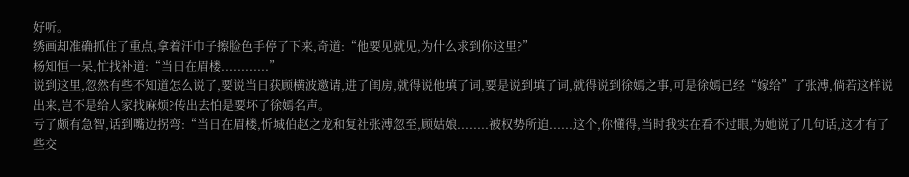好听。
绣画却准确抓住了重点,拿着汗巾子擦脸色手停了下来,奇道:“他要见就见,为什么求到你这里?”
杨知恒一呆,忙找补道:“当日在眉楼............”
说到这里,忽然有些不知道怎么说了,要说当日获顾横波邀请,进了闺房,就得说他填了词,要是说到填了词,就得说到徐嫣之事,可是徐嫣已经“嫁给”了张溥,倘若这样说出来,岂不是给人家找麻烦?传出去怕是要坏了徐嫣名声。
亏了颇有急智,话到嘴边拐弯:“当日在眉楼,忻城伯赵之龙和复社张溥忽至,顾姑娘........被权势所迫......这个,你懂得,当时我实在看不过眼,为她说了几句话,这才有了些交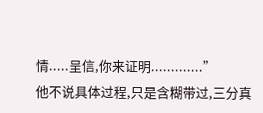情.....呈信,你来证明.............”
他不说具体过程,只是含糊带过,三分真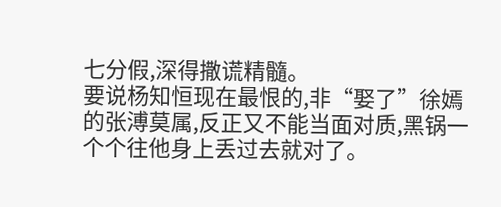七分假,深得撒谎精髓。
要说杨知恒现在最恨的,非“娶了”徐嫣的张溥莫属,反正又不能当面对质,黑锅一个个往他身上丢过去就对了。